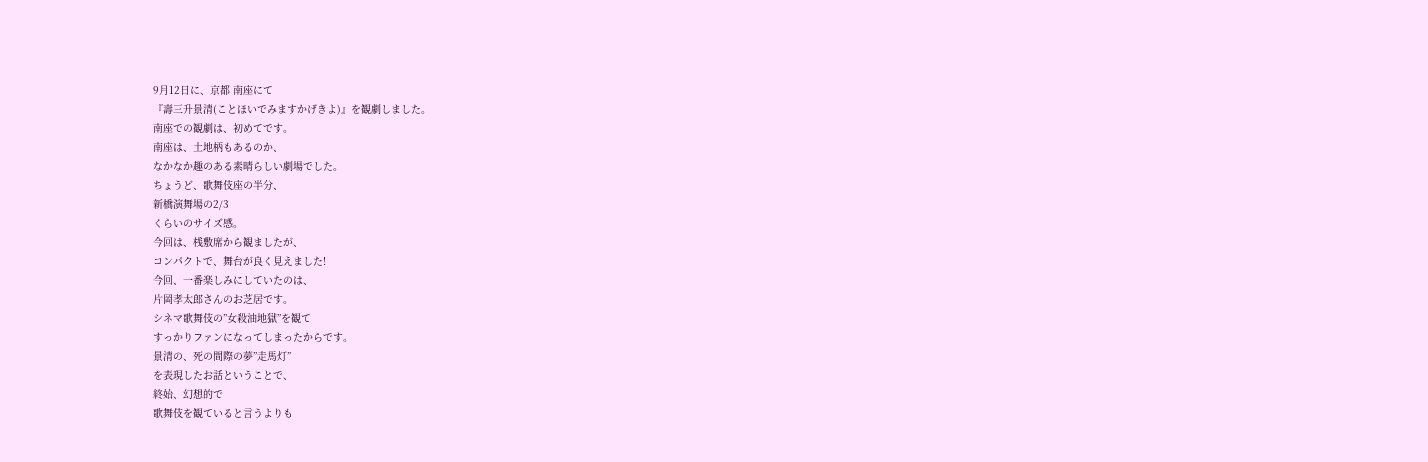9月12日に、京都 南座にて
『壽三升景清(ことほいでみますかげきよ)』を観劇しました。
南座での観劇は、初めてです。
南座は、土地柄もあるのか、
なかなか趣のある素晴らしい劇場でした。
ちょうど、歌舞伎座の半分、
新橋演舞場の2/3
くらいのサイズ感。
今回は、桟敷席から観ましたが、
コンパクトで、舞台が良く見えました!
今回、一番楽しみにしていたのは、
片岡孝太郎さんのお芝居です。
シネマ歌舞伎の”女殺油地獄”を観て
すっかりファンになってしまったからです。
景清の、死の間際の夢”走馬灯”
を表現したお話ということで、
終始、幻想的で
歌舞伎を観ていると言うよりも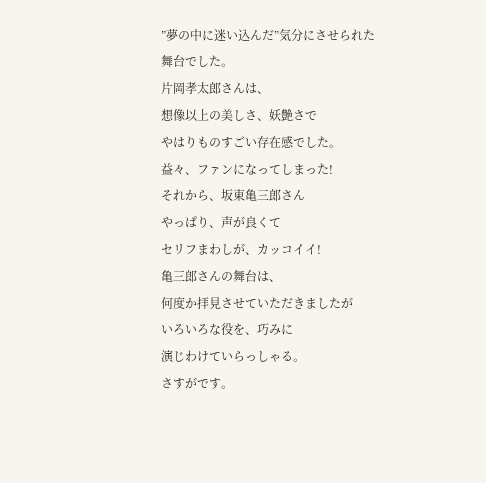”夢の中に迷い込んだ”気分にさせられた
舞台でした。
片岡孝太郎さんは、
想像以上の美しさ、妖艶さで
やはりものすごい存在感でした。
益々、ファンになってしまった!
それから、坂東亀三郎さん
やっぱり、声が良くて
セリフまわしが、カッコイイ!
亀三郎さんの舞台は、
何度か拝見させていただきましたが
いろいろな役を、巧みに
演じわけていらっしゃる。
さすがです。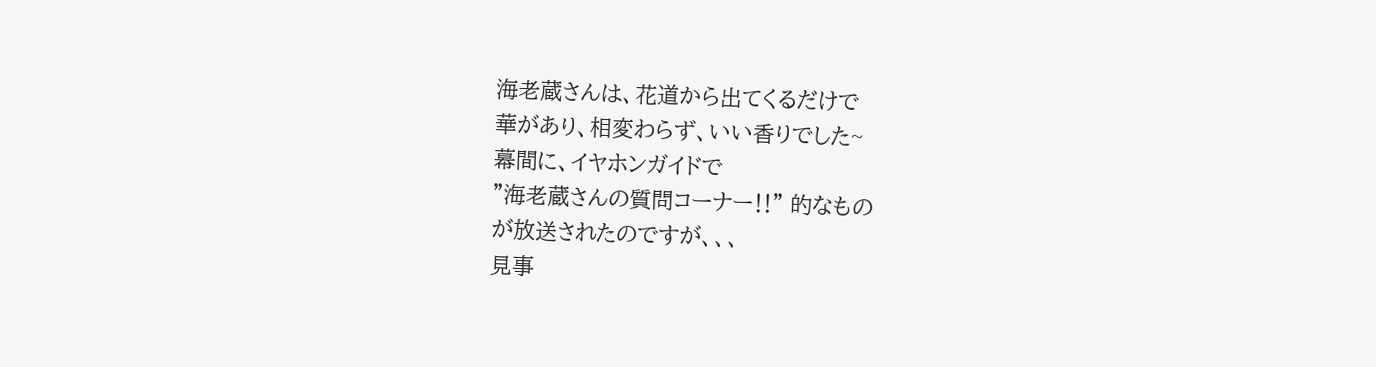海老蔵さんは、花道から出てくるだけで
華があり、相変わらず、いい香りでした~
幕間に、イヤホンガイドで
”海老蔵さんの質問コーナー‼” 的なもの
が放送されたのですが、、、
見事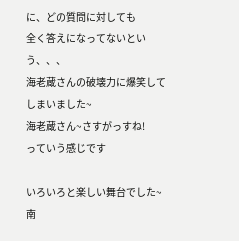に、どの質問に対しても
全く答えになってないという、、、
海老蔵さんの破壊力に爆笑してしまいました~
海老蔵さん~さすがっすね!
っていう感じです

いろいろと楽しい舞台でした~
南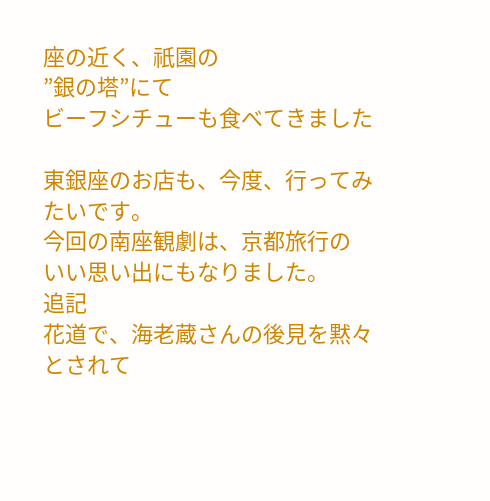座の近く、祇園の
”銀の塔”にて
ビーフシチューも食べてきました

東銀座のお店も、今度、行ってみたいです。
今回の南座観劇は、京都旅行の
いい思い出にもなりました。
追記
花道で、海老蔵さんの後見を黙々とされて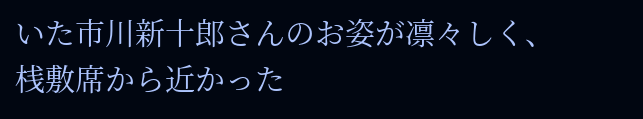いた市川新十郎さんのお姿が凛々しく、
桟敷席から近かった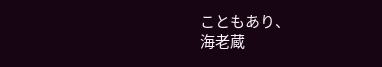こともあり、
海老蔵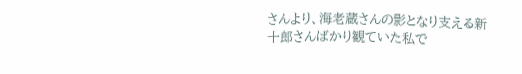さんより、海老蔵さんの影となり支える新十郎さんばかり観ていた私で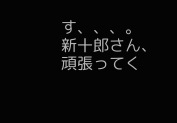す、、、。
新十郎さん、頑張ってく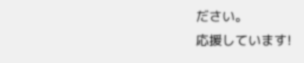ださい。
応援しています!